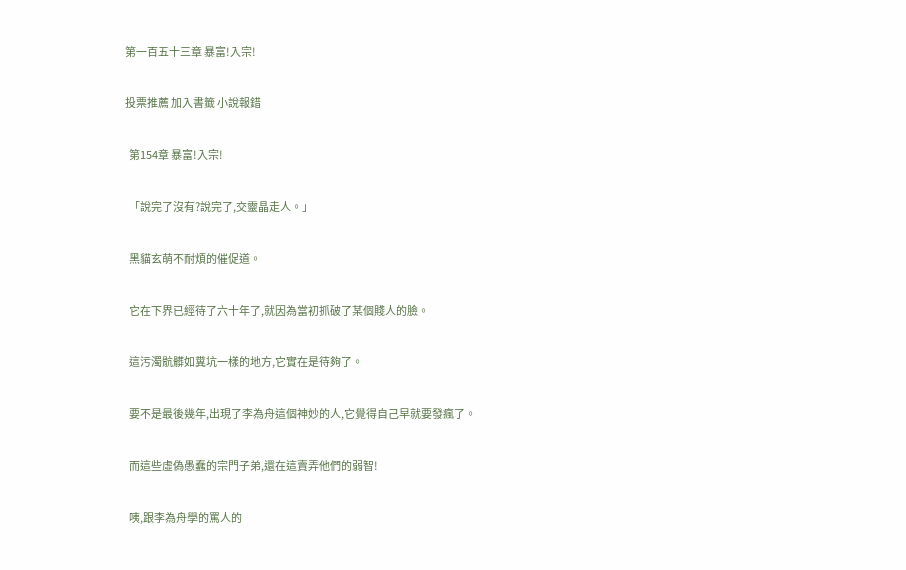第一百五十三章 暴富!入宗!

投票推薦 加入書籤 小說報錯

  第154章 暴富!入宗!

  「說完了沒有?說完了,交靈晶走人。」

  黑貓玄萌不耐煩的催促道。

  它在下界已經待了六十年了,就因為當初抓破了某個賤人的臉。

  這污濁骯髒如糞坑一樣的地方,它實在是待夠了。

  要不是最後幾年,出現了李為舟這個神妙的人,它覺得自己早就要發瘋了。

  而這些虛偽愚蠢的宗門子弟,還在這賣弄他們的弱智!

  咦,跟李為舟學的罵人的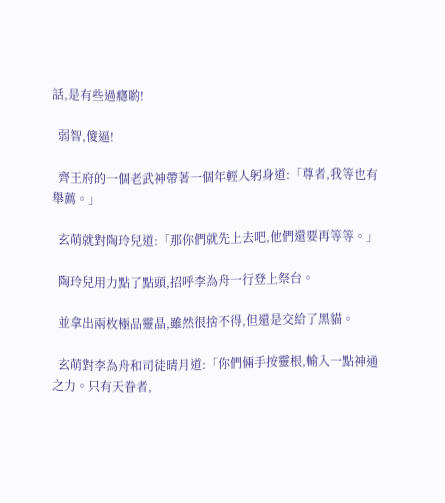話,是有些過癮喲!

  弱智,傻逼!

  齊王府的一個老武神帶著一個年輕人躬身道:「尊者,我等也有舉薦。」

  玄萌就對陶玲兒道:「那你們就先上去吧,他們還要再等等。」

  陶玲兒用力點了點頭,招呼李為舟一行登上祭台。

  並拿出兩枚極品靈晶,雖然很捨不得,但還是交給了黑貓。

  玄萌對李為舟和司徒晴月道:「你們倆手按靈根,輸入一點神通之力。只有天眷者,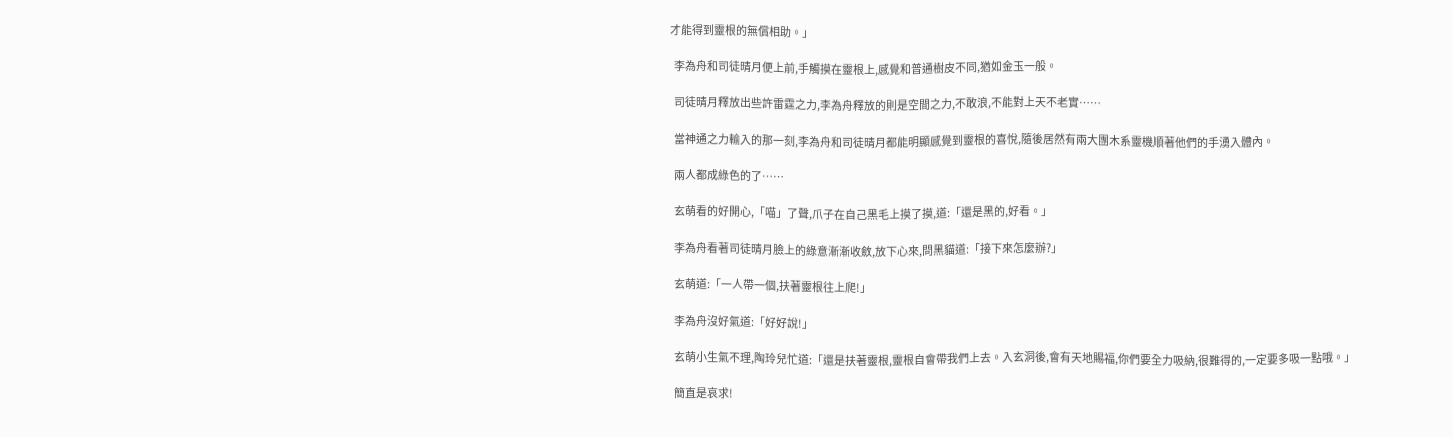才能得到靈根的無償相助。」

  李為舟和司徒晴月便上前,手觸摸在靈根上,感覺和普通樹皮不同,猶如金玉一般。

  司徒晴月釋放出些許雷霆之力,李為舟釋放的則是空間之力,不敢浪,不能對上天不老實……

  當神通之力輸入的那一刻,李為舟和司徒晴月都能明顯感覺到靈根的喜悅,隨後居然有兩大團木系靈機順著他們的手湧入體內。

  兩人都成綠色的了……

  玄萌看的好開心,「喵」了聲,爪子在自己黑毛上摸了摸,道:「還是黑的,好看。」

  李為舟看著司徒晴月臉上的綠意漸漸收斂,放下心來,問黑貓道:「接下來怎麼辦?」

  玄萌道:「一人帶一個,扶著靈根往上爬!」

  李為舟沒好氣道:「好好說!」

  玄萌小生氣不理,陶玲兒忙道:「還是扶著靈根,靈根自會帶我們上去。入玄洞後,會有天地賜福,你們要全力吸納,很難得的,一定要多吸一點哦。」

  簡直是哀求!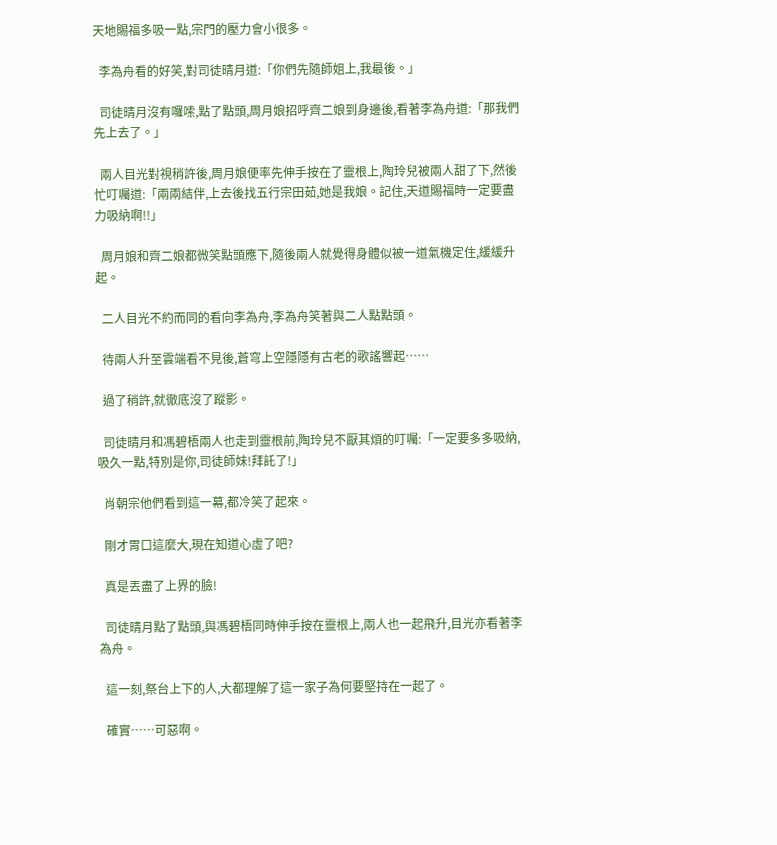天地賜福多吸一點,宗門的壓力會小很多。

  李為舟看的好笑,對司徒晴月道:「你們先隨師姐上,我最後。」

  司徒晴月沒有囉嗦,點了點頭,周月娘招呼齊二娘到身邊後,看著李為舟道:「那我們先上去了。」

  兩人目光對視稍許後,周月娘便率先伸手按在了靈根上,陶玲兒被兩人甜了下,然後忙叮囑道:「兩兩結伴,上去後找五行宗田茹,她是我娘。記住,天道賜福時一定要盡力吸納啊!!」

  周月娘和齊二娘都微笑點頭應下,隨後兩人就覺得身體似被一道氣機定住,緩緩升起。

  二人目光不約而同的看向李為舟,李為舟笑著與二人點點頭。

  待兩人升至雲端看不見後,蒼穹上空隱隱有古老的歌謠響起……

  過了稍許,就徹底沒了蹤影。

  司徒晴月和馮碧梧兩人也走到靈根前,陶玲兒不厭其煩的叮囑:「一定要多多吸納,吸久一點,特別是你,司徒師妹!拜託了!」

  肖朝宗他們看到這一幕,都冷笑了起來。

  剛才胃口這麼大,現在知道心虛了吧?

  真是丟盡了上界的臉!

  司徒晴月點了點頭,與馮碧梧同時伸手按在靈根上,兩人也一起飛升,目光亦看著李為舟。

  這一刻,祭台上下的人,大都理解了這一家子為何要堅持在一起了。

  確實……可惡啊。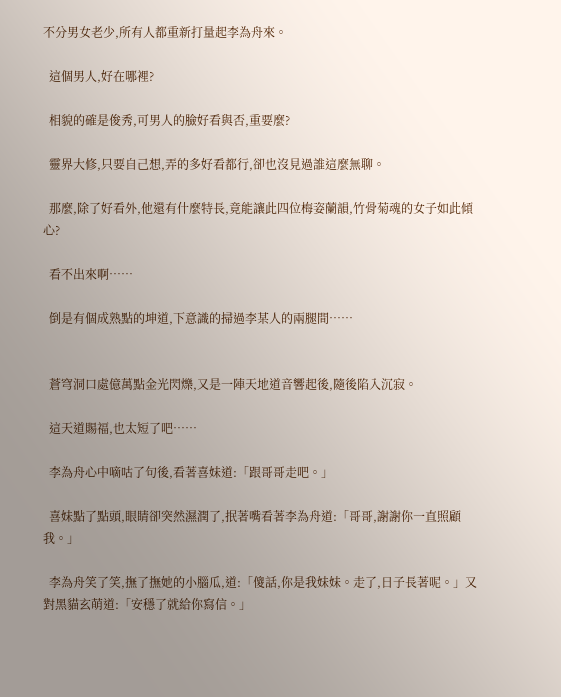不分男女老少,所有人都重新打量起李為舟來。

  這個男人,好在哪裡?

  相貌的確是俊秀,可男人的臉好看與否,重要麼?

  靈界大修,只要自己想,弄的多好看都行,卻也沒見過誰這麼無聊。

  那麼,除了好看外,他還有什麼特長,竟能讓此四位梅姿蘭韻,竹骨菊魂的女子如此傾心?

  看不出來啊……

  倒是有個成熟點的坤道,下意識的掃過李某人的兩腿間……


  蒼穹洞口處億萬點金光閃爍,又是一陣天地道音響起後,隨後陷入沉寂。

  這天道賜福,也太短了吧……

  李為舟心中嘀咕了句後,看著喜妹道:「跟哥哥走吧。」

  喜妹點了點頭,眼睛卻突然濕潤了,抿著嘴看著李為舟道:「哥哥,謝謝你一直照顧我。」

  李為舟笑了笑,撫了撫她的小腦瓜,道:「傻話,你是我妹妹。走了,日子長著呢。」又對黑貓玄萌道:「安穩了就給你寫信。」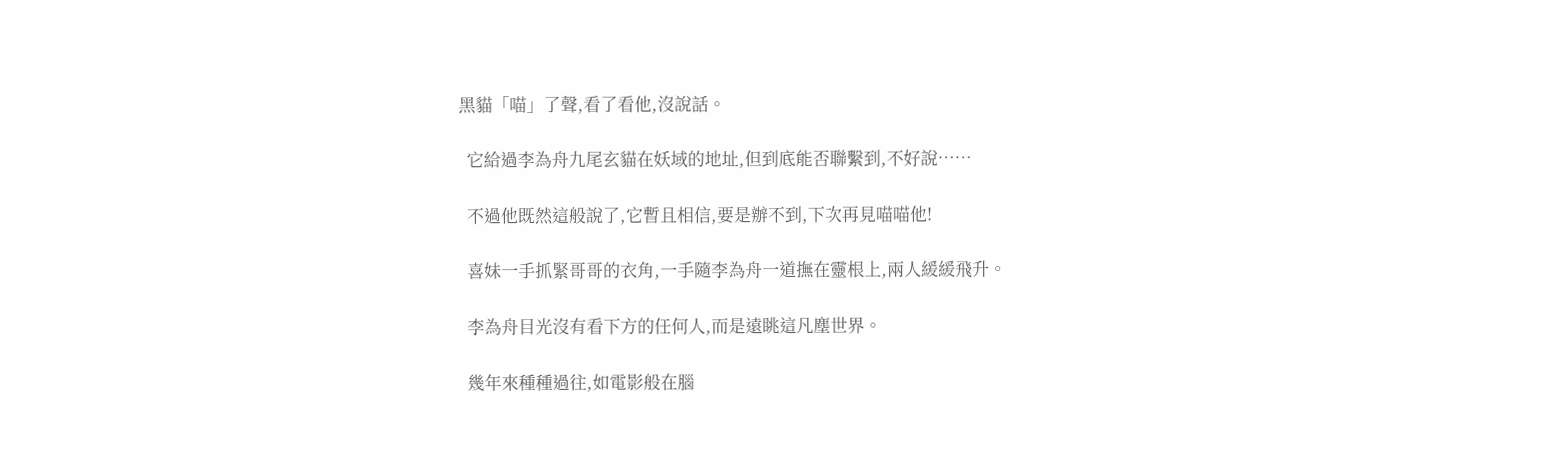黑貓「喵」了聲,看了看他,沒說話。

  它給過李為舟九尾玄貓在妖域的地址,但到底能否聯繫到,不好說……

  不過他既然這般說了,它暫且相信,要是辦不到,下次再見喵喵他!

  喜妹一手抓緊哥哥的衣角,一手隨李為舟一道撫在靈根上,兩人緩緩飛升。

  李為舟目光沒有看下方的任何人,而是遠眺這凡塵世界。

  幾年來種種過往,如電影般在腦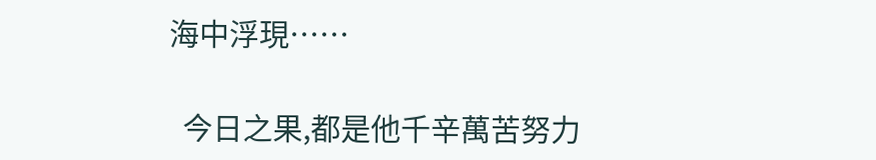海中浮現……

  今日之果,都是他千辛萬苦努力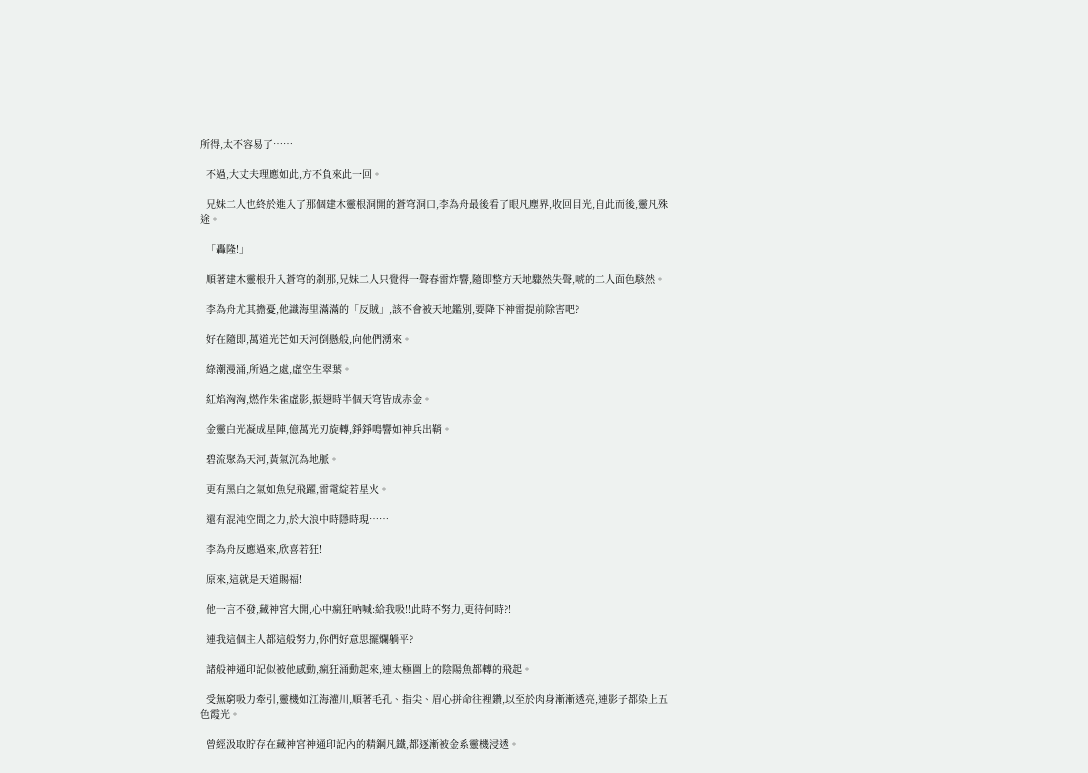所得,太不容易了……

  不過,大丈夫理應如此,方不負來此一回。

  兄妹二人也終於進入了那個建木靈根洞開的蒼穹洞口,李為舟最後看了眼凡塵界,收回目光,自此而後,靈凡殊途。

  「轟隆!」

  順著建木靈根升入蒼穹的剎那,兄妹二人只覺得一聲春雷炸響,隨即整方天地驟然失聲,唬的二人面色駭然。

  李為舟尤其擔憂,他識海里滿滿的「反賊」,該不會被天地鑑別,要降下神雷提前除害吧?

  好在隨即,萬道光芒如天河倒懸般,向他們湧來。

  綠潮漫涌,所過之處,虛空生翠葉。

  紅焰洶洶,燃作朱雀虛影,振翅時半個天穹皆成赤金。

  金靈白光凝成星陣,億萬光刃旋轉,錚錚鳴響如神兵出鞘。

  碧流聚為天河,黃氣沉為地脈。

  更有黑白之氣如魚兒飛躍,雷電綻若星火。

  還有混沌空間之力,於大浪中時隱時現……

  李為舟反應過來,欣喜若狂!

  原來,這就是天道賜福!

  他一言不發,藏神宮大開,心中瘋狂吶喊:給我吸!!此時不努力,更待何時?!

  連我這個主人都這般努力,你們好意思擺爛躺平?

  諸般神通印記似被他感動,瘋狂涌動起來,連太極圖上的陰陽魚都轉的飛起。

  受無窮吸力牽引,靈機如江海灌川,順著毛孔、指尖、眉心拼命往裡鑽,以至於肉身漸漸透亮,連影子都染上五色霞光。

  曾經汲取貯存在藏神宮神通印記內的精鋼凡鐵,都逐漸被金系靈機浸透。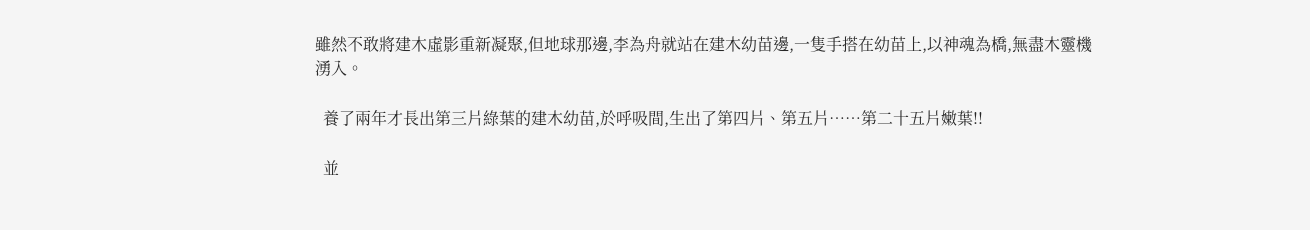雖然不敢將建木虛影重新凝聚,但地球那邊,李為舟就站在建木幼苗邊,一隻手搭在幼苗上,以神魂為橋,無盡木靈機湧入。

  養了兩年才長出第三片綠葉的建木幼苗,於呼吸間,生出了第四片、第五片……第二十五片嫩葉!!

  並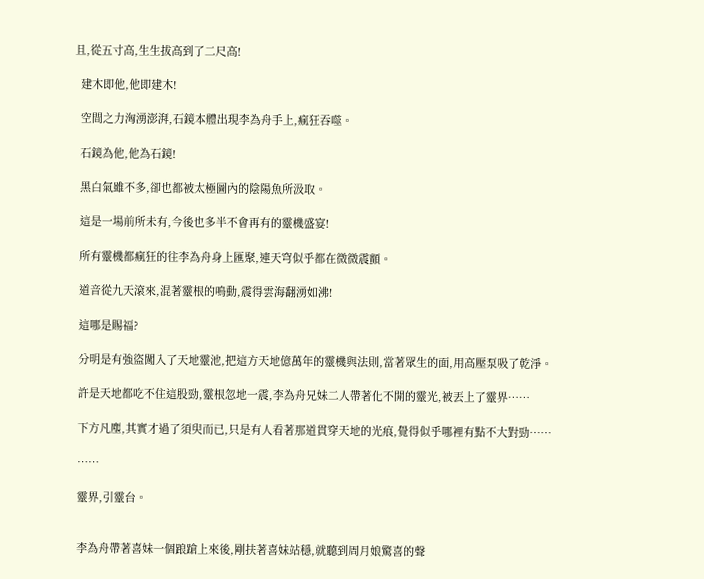且,從五寸高,生生拔高到了二尺高!

  建木即他,他即建木!

  空間之力洶湧澎湃,石鏡本體出現李為舟手上,瘋狂吞噬。

  石鏡為他,他為石鏡!

  黑白氣雖不多,卻也都被太極圖內的陰陽魚所汲取。

  這是一場前所未有,今後也多半不會再有的靈機盛宴!

  所有靈機都瘋狂的往李為舟身上匯聚,連天穹似乎都在微微震顫。

  道音從九天滾來,混著靈根的鳴動,震得雲海翻湧如沸!

  這哪是賜福?

  分明是有強盜闖入了天地靈池,把這方天地億萬年的靈機與法則,當著眾生的面,用高壓泵吸了乾淨。

  許是天地都吃不住這股勁,靈根忽地一震,李為舟兄妹二人帶著化不開的靈光,被丟上了靈界……

  下方凡塵,其實才過了須臾而已,只是有人看著那道貫穿天地的光痕,覺得似乎哪裡有點不大對勁……

  ……

  靈界,引靈台。


  李為舟帶著喜妹一個踉蹌上來後,剛扶著喜妹站穩,就聽到周月娘驚喜的聲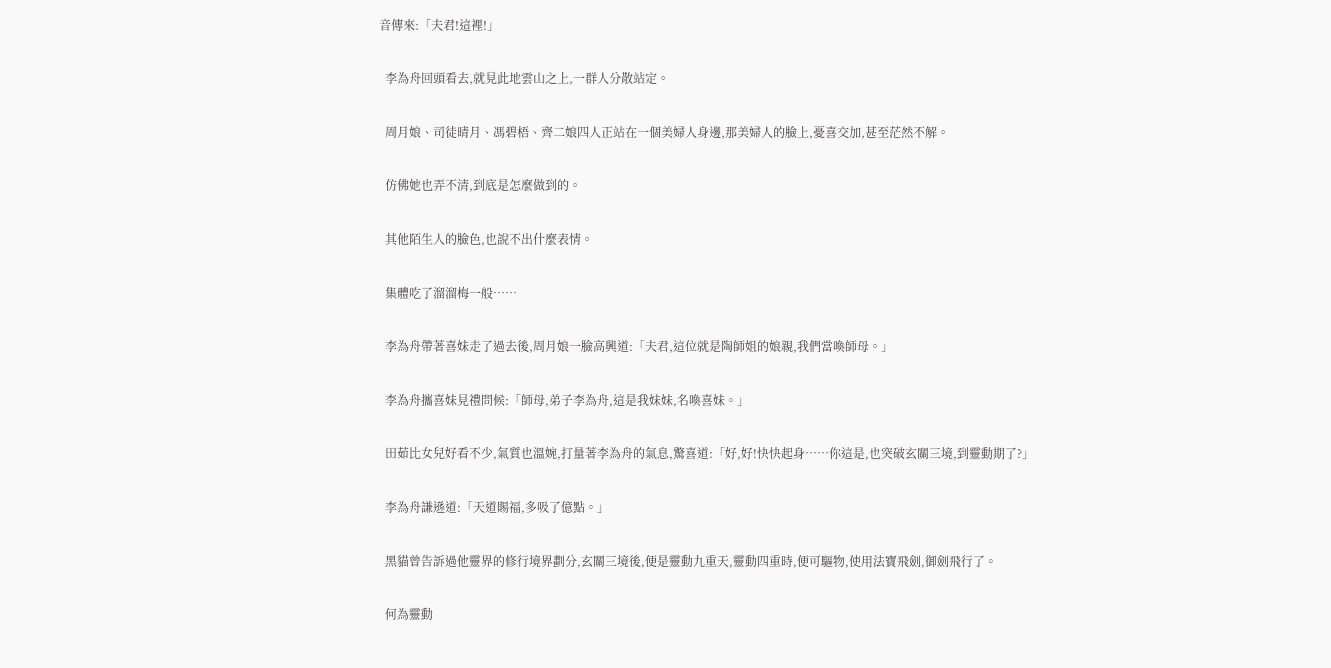音傳來:「夫君!這裡!」

  李為舟回頭看去,就見此地雲山之上,一群人分散站定。

  周月娘、司徒晴月、馮碧梧、齊二娘四人正站在一個美婦人身邊,那美婦人的臉上,憂喜交加,甚至茫然不解。

  仿佛她也弄不清,到底是怎麼做到的。

  其他陌生人的臉色,也說不出什麼表情。

  集體吃了溜溜梅一般……

  李為舟帶著喜妹走了過去後,周月娘一臉高興道:「夫君,這位就是陶師姐的娘親,我們當喚師母。」

  李為舟攜喜妹見禮問候:「師母,弟子李為舟,這是我妹妹,名喚喜妹。」

  田茹比女兒好看不少,氣質也溫婉,打量著李為舟的氣息,驚喜道:「好,好!快快起身……你這是,也突破玄關三境,到靈動期了?」

  李為舟謙遜道:「天道賜福,多吸了億點。」

  黑貓曾告訴過他靈界的修行境界劃分,玄關三境後,便是靈動九重天,靈動四重時,便可驅物,使用法寶飛劍,御劍飛行了。

  何為靈動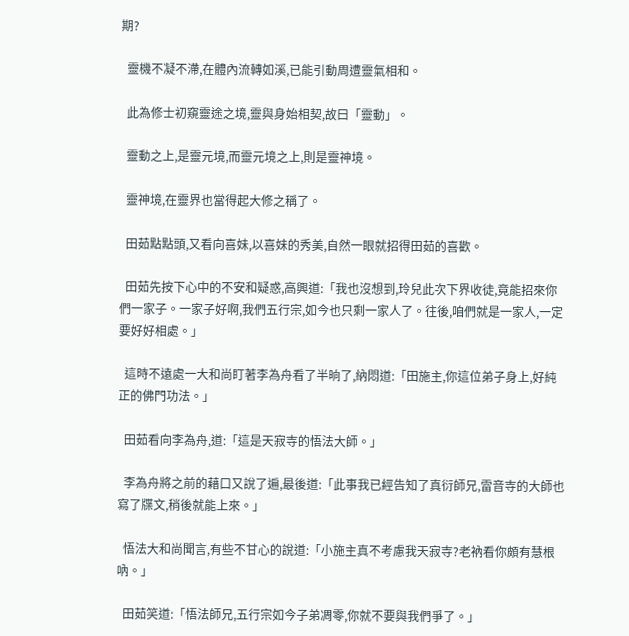期?

  靈機不凝不滯,在體內流轉如溪,已能引動周遭靈氣相和。

  此為修士初窺靈途之境,靈與身始相契,故曰「靈動」。

  靈動之上,是靈元境,而靈元境之上,則是靈神境。

  靈神境,在靈界也當得起大修之稱了。

  田茹點點頭,又看向喜妹,以喜妹的秀美,自然一眼就招得田茹的喜歡。

  田茹先按下心中的不安和疑惑,高興道:「我也沒想到,玲兒此次下界收徒,竟能招來你們一家子。一家子好啊,我們五行宗,如今也只剩一家人了。往後,咱們就是一家人,一定要好好相處。」

  這時不遠處一大和尚盯著李為舟看了半晌了,納悶道:「田施主,你這位弟子身上,好純正的佛門功法。」

  田茹看向李為舟,道:「這是天寂寺的悟法大師。」

  李為舟將之前的藉口又說了遍,最後道:「此事我已經告知了真衍師兄,雷音寺的大師也寫了牒文,稍後就能上來。」

  悟法大和尚聞言,有些不甘心的說道:「小施主真不考慮我天寂寺?老衲看你頗有慧根吶。」

  田茹笑道:「悟法師兄,五行宗如今子弟凋零,你就不要與我們爭了。」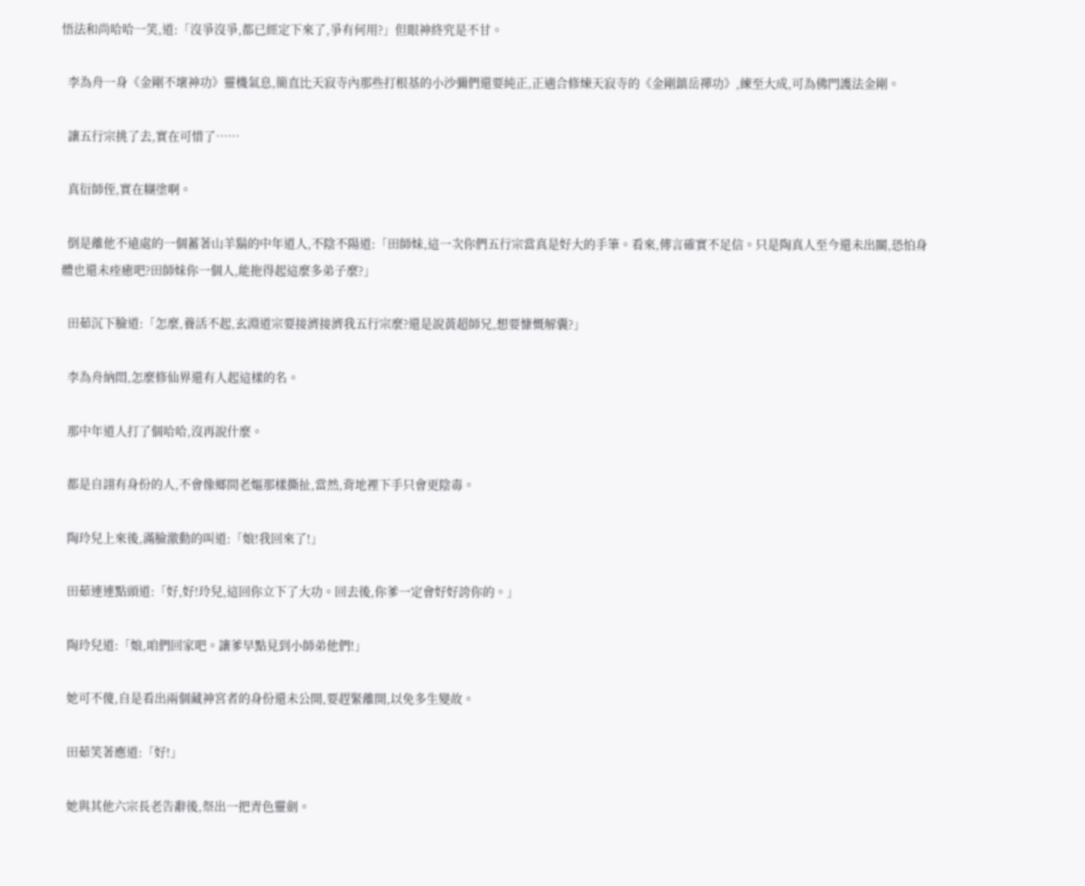悟法和尚哈哈一笑,道:「沒爭沒爭,都已經定下來了,爭有何用?」但眼神終究是不甘。

  李為舟一身《金剛不壞神功》靈機氣息,簡直比天寂寺內那些打根基的小沙彌們還要純正,正適合修煉天寂寺的《金剛鎮岳禪功》,練至大成,可為佛門護法金剛。

  讓五行宗挑了去,實在可惜了……

  真衍師侄,實在糊塗啊。

  倒是離他不遠處的一個蓄著山羊鬍的中年道人,不陰不陽道:「田師妹,這一次你們五行宗當真是好大的手筆。看來,傳言確實不足信。只是陶真人至今還未出關,恐怕身體也還未痊癒吧?田師妹你一個人,能拖得起這麼多弟子麼?」

  田茹沉下臉道:「怎麼,養活不起,玄淵道宗要接濟接濟我五行宗麼?還是說黃超師兄,想要慷慨解囊?」

  李為舟納悶,怎麼修仙界還有人起這樣的名。

  那中年道人打了個哈哈,沒再說什麼。

  都是自詡有身份的人,不會像鄉間老嫗那樣撕扯,當然,背地裡下手只會更陰毒。

  陶玲兒上來後,滿臉激動的叫道:「娘!我回來了!」

  田茹連連點頭道:「好,好!玲兒,這回你立下了大功。回去後,你爹一定會好好誇你的。」

  陶玲兒道:「娘,咱們回家吧。讓爹早點見到小師弟他們!」

  她可不傻,自是看出兩個藏神宮者的身份還未公開,要趕緊離開,以免多生變故。

  田茹笑著應道:「好!」

  她與其他六宗長老告辭後,祭出一把青色靈劍。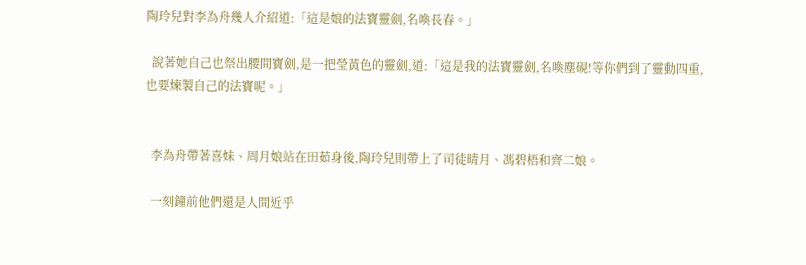陶玲兒對李為舟幾人介紹道:「這是娘的法寶靈劍,名喚長春。」

  說著她自己也祭出腰間寶劍,是一把瑩黃色的靈劍,道:「這是我的法寶靈劍,名喚塵硯!等你們到了靈動四重,也要煉製自己的法寶呢。」


  李為舟帶著喜妹、周月娘站在田茹身後,陶玲兒則帶上了司徒晴月、馮碧梧和齊二娘。

  一刻鐘前他們還是人間近乎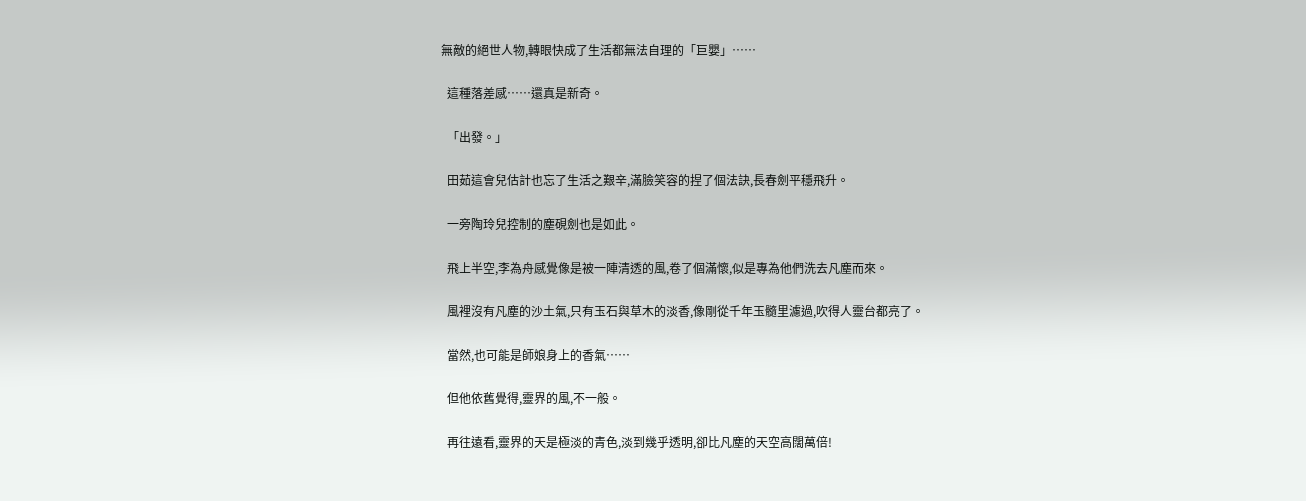無敵的絕世人物,轉眼快成了生活都無法自理的「巨嬰」……

  這種落差感……還真是新奇。

  「出發。」

  田茹這會兒估計也忘了生活之艱辛,滿臉笑容的捏了個法訣,長春劍平穩飛升。

  一旁陶玲兒控制的塵硯劍也是如此。

  飛上半空,李為舟感覺像是被一陣清透的風,卷了個滿懷,似是專為他們洗去凡塵而來。

  風裡沒有凡塵的沙土氣,只有玉石與草木的淡香,像剛從千年玉髓里濾過,吹得人靈台都亮了。

  當然,也可能是師娘身上的香氣……

  但他依舊覺得,靈界的風,不一般。

  再往遠看,靈界的天是極淡的青色,淡到幾乎透明,卻比凡塵的天空高闊萬倍!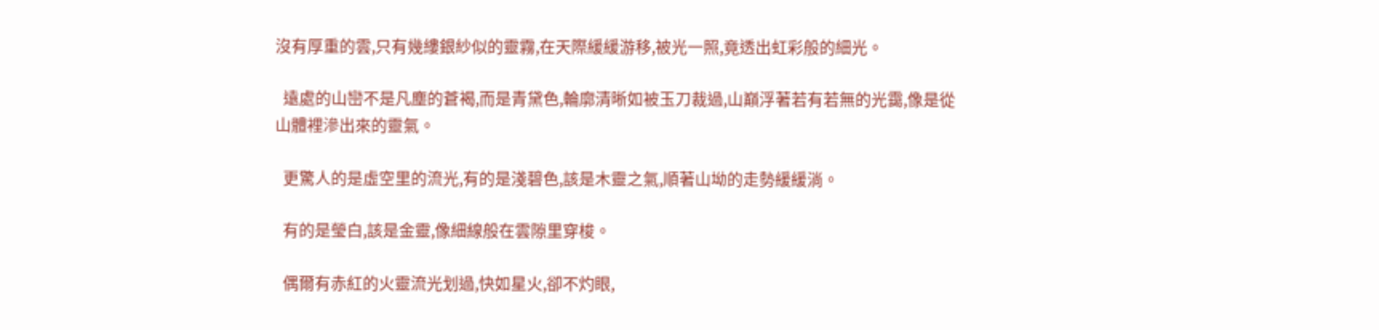沒有厚重的雲,只有幾縷銀紗似的靈霧,在天際緩緩游移,被光一照,竟透出虹彩般的細光。

  遠處的山巒不是凡塵的蒼褐,而是青黛色,輪廓清晰如被玉刀裁過,山巔浮著若有若無的光靄,像是從山體裡滲出來的靈氣。

  更驚人的是虛空里的流光,有的是淺碧色,該是木靈之氣,順著山坳的走勢緩緩淌。

  有的是瑩白,該是金靈,像細線般在雲隙里穿梭。

  偶爾有赤紅的火靈流光划過,快如星火,卻不灼眼,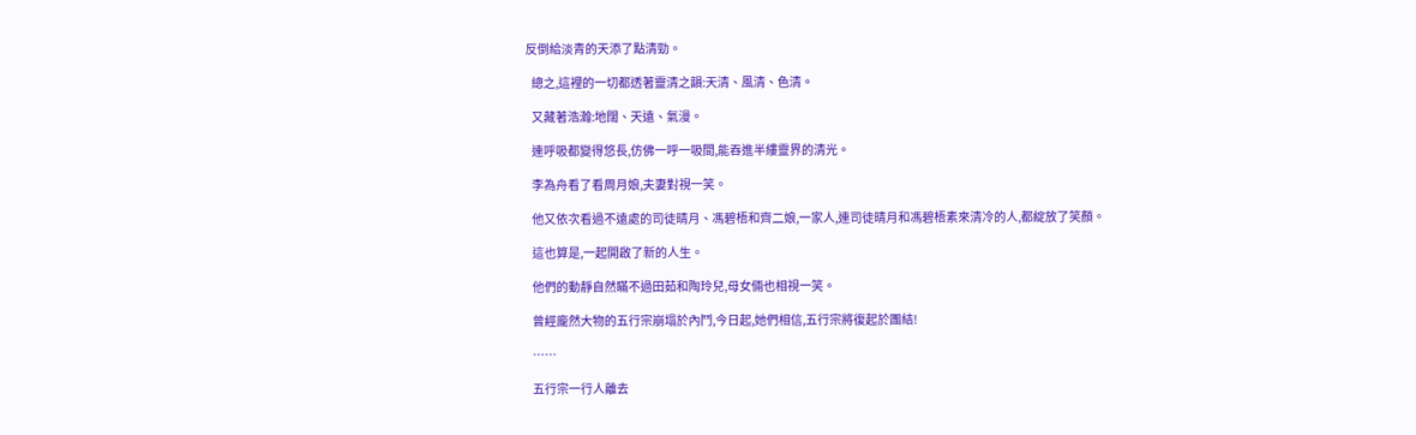反倒給淡青的天添了點清勁。

  總之,這裡的一切都透著靈清之韻:天清、風清、色清。

  又藏著浩瀚:地闊、天遠、氣漫。

  連呼吸都變得悠長,仿佛一呼一吸間,能吞進半縷靈界的清光。

  李為舟看了看周月娘,夫妻對視一笑。

  他又依次看過不遠處的司徒晴月、馮碧梧和齊二娘,一家人,連司徒晴月和馮碧梧素來清冷的人,都綻放了笑顏。

  這也算是,一起開啟了新的人生。

  他們的動靜自然瞞不過田茹和陶玲兒,母女倆也相視一笑。

  曾經龐然大物的五行宗崩塌於內鬥,今日起,她們相信,五行宗將復起於團結!

  ……

  五行宗一行人離去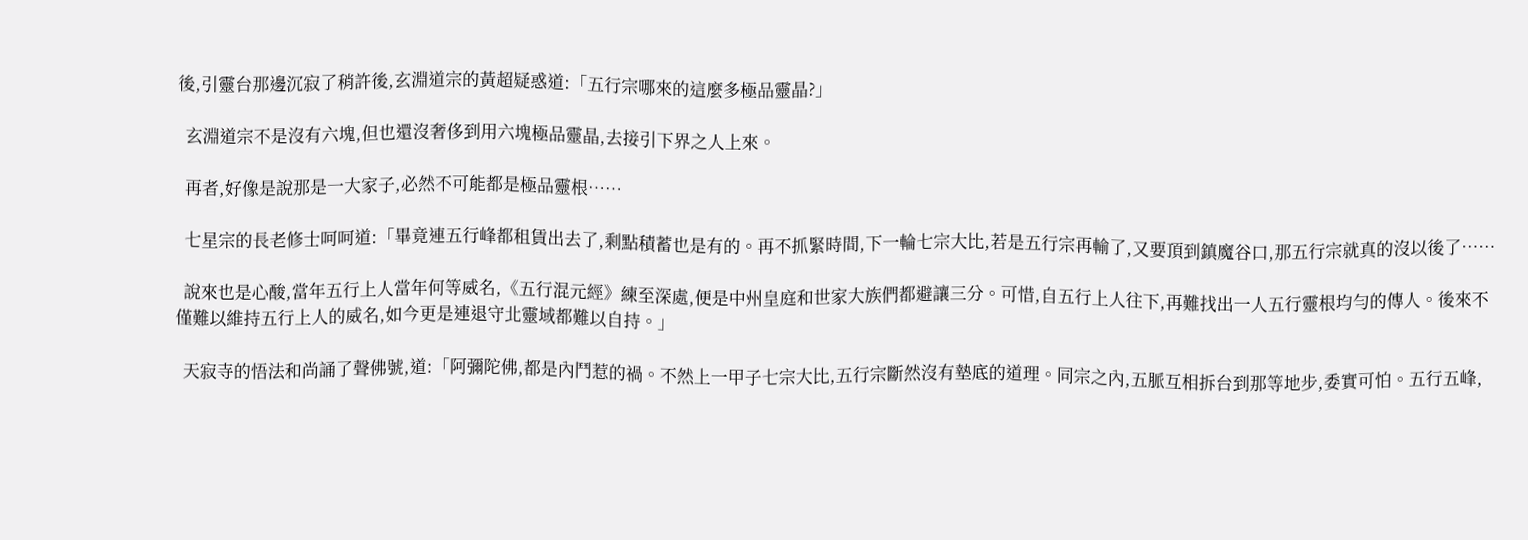後,引靈台那邊沉寂了稍許後,玄淵道宗的黃超疑惑道:「五行宗哪來的這麼多極品靈晶?」

  玄淵道宗不是沒有六塊,但也還沒奢侈到用六塊極品靈晶,去接引下界之人上來。

  再者,好像是說那是一大家子,必然不可能都是極品靈根……

  七星宗的長老修士呵呵道:「畢竟連五行峰都租賃出去了,剩點積蓄也是有的。再不抓緊時間,下一輪七宗大比,若是五行宗再輸了,又要頂到鎮魔谷口,那五行宗就真的沒以後了……

  說來也是心酸,當年五行上人當年何等威名,《五行混元經》練至深處,便是中州皇庭和世家大族們都避讓三分。可惜,自五行上人往下,再難找出一人五行靈根均勻的傳人。後來不僅難以維持五行上人的威名,如今更是連退守北靈域都難以自持。」

  天寂寺的悟法和尚誦了聲佛號,道:「阿彌陀佛,都是內鬥惹的禍。不然上一甲子七宗大比,五行宗斷然沒有墊底的道理。同宗之內,五脈互相拆台到那等地步,委實可怕。五行五峰,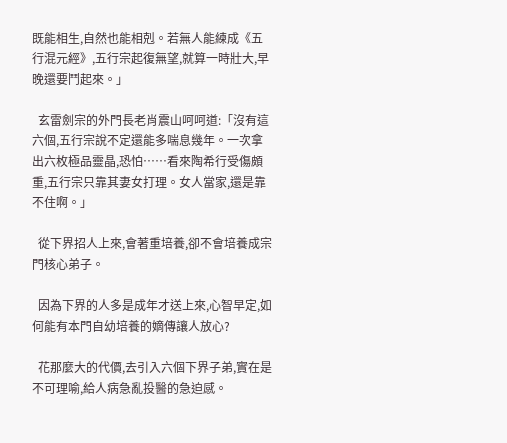既能相生,自然也能相剋。若無人能練成《五行混元經》,五行宗起復無望,就算一時壯大,早晚還要鬥起來。」

  玄雷劍宗的外門長老肖震山呵呵道:「沒有這六個,五行宗說不定還能多喘息幾年。一次拿出六枚極品靈晶,恐怕……看來陶希行受傷頗重,五行宗只靠其妻女打理。女人當家,還是靠不住啊。」

  從下界招人上來,會著重培養,卻不會培養成宗門核心弟子。

  因為下界的人多是成年才送上來,心智早定,如何能有本門自幼培養的嫡傳讓人放心?

  花那麼大的代價,去引入六個下界子弟,實在是不可理喻,給人病急亂投醫的急迫感。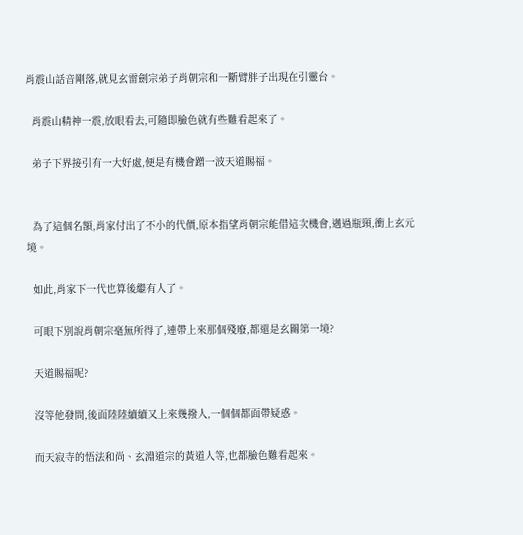肖震山話音剛落,就見玄雷劍宗弟子肖朝宗和一斷臂胖子出現在引靈台。

  肖震山精神一震,放眼看去,可隨即臉色就有些難看起來了。

  弟子下界接引有一大好處,便是有機會蹭一波天道賜福。


  為了這個名額,肖家付出了不小的代價,原本指望肖朝宗能借這次機會,邁過瓶頸,衝上玄元境。

  如此,肖家下一代也算後繼有人了。

  可眼下別說肖朝宗毫無所得了,連帶上來那個殘廢,都還是玄關第一境?

  天道賜福呢?

  沒等他發問,後面陸陸續續又上來幾撥人,一個個都面帶疑惑。

  而天寂寺的悟法和尚、玄淵道宗的黃道人等,也都臉色難看起來。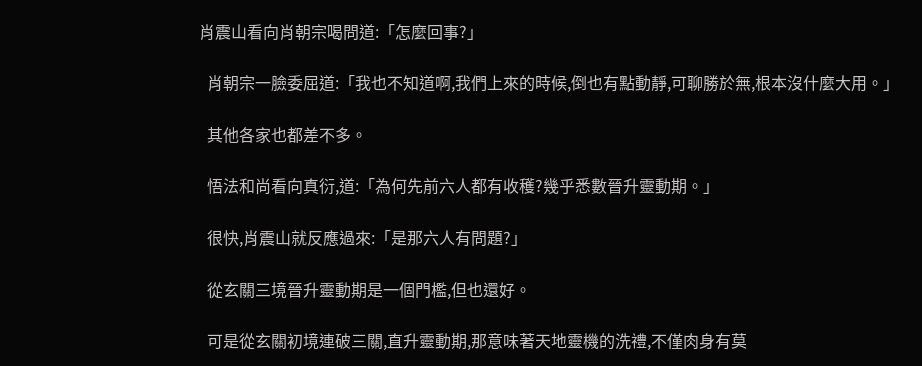肖震山看向肖朝宗喝問道:「怎麼回事?」

  肖朝宗一臉委屈道:「我也不知道啊,我們上來的時候,倒也有點動靜,可聊勝於無,根本沒什麼大用。」

  其他各家也都差不多。

  悟法和尚看向真衍,道:「為何先前六人都有收穫?幾乎悉數晉升靈動期。」

  很快,肖震山就反應過來:「是那六人有問題?」

  從玄關三境晉升靈動期是一個門檻,但也還好。

  可是從玄關初境連破三關,直升靈動期,那意味著天地靈機的洗禮,不僅肉身有莫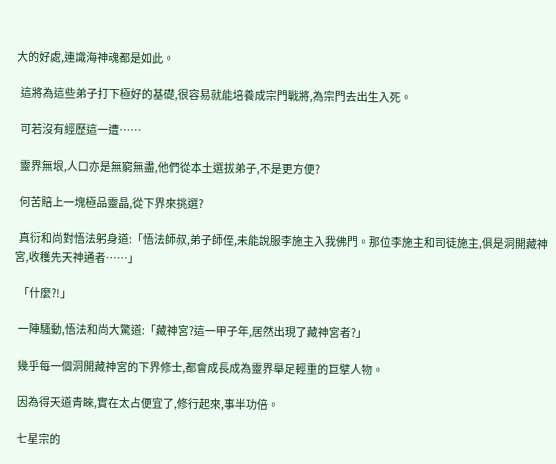大的好處,連識海神魂都是如此。

  這將為這些弟子打下極好的基礎,很容易就能培養成宗門戰將,為宗門去出生入死。

  可若沒有經歷這一遭……

  靈界無垠,人口亦是無窮無盡,他們從本土選拔弟子,不是更方便?

  何苦賠上一塊極品靈晶,從下界來挑選?

  真衍和尚對悟法躬身道:「悟法師叔,弟子師侄,未能說服李施主入我佛門。那位李施主和司徒施主,俱是洞開藏神宮,收穫先天神通者……」

  「什麼?!」

  一陣騷動,悟法和尚大驚道:「藏神宮?這一甲子年,居然出現了藏神宮者?」

  幾乎每一個洞開藏神宮的下界修士,都會成長成為靈界舉足輕重的巨擘人物。

  因為得天道青睞,實在太占便宜了,修行起來,事半功倍。

  七星宗的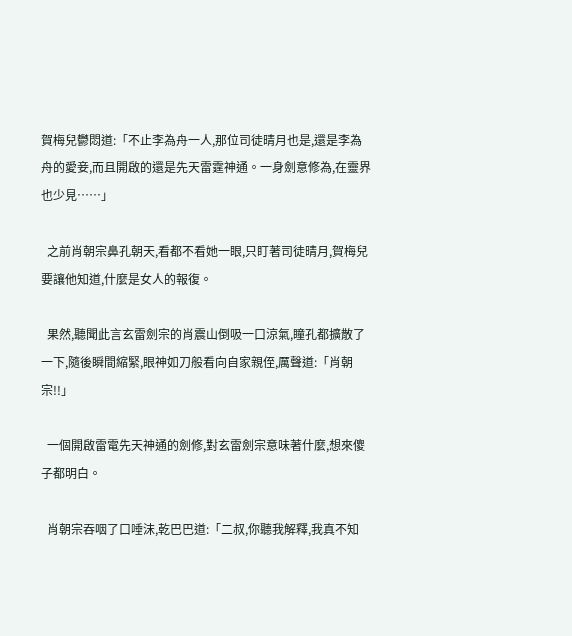賀梅兒鬱悶道:「不止李為舟一人,那位司徒晴月也是,還是李為舟的愛妾,而且開啟的還是先天雷霆神通。一身劍意修為,在靈界也少見……」

  之前肖朝宗鼻孔朝天,看都不看她一眼,只盯著司徒晴月,賀梅兒要讓他知道,什麼是女人的報復。

  果然,聽聞此言玄雷劍宗的肖震山倒吸一口涼氣,瞳孔都擴散了一下,隨後瞬間縮緊,眼神如刀般看向自家親侄,厲聲道:「肖朝宗!!」

  一個開啟雷電先天神通的劍修,對玄雷劍宗意味著什麼,想來傻子都明白。

  肖朝宗吞咽了口唾沫,乾巴巴道:「二叔,你聽我解釋,我真不知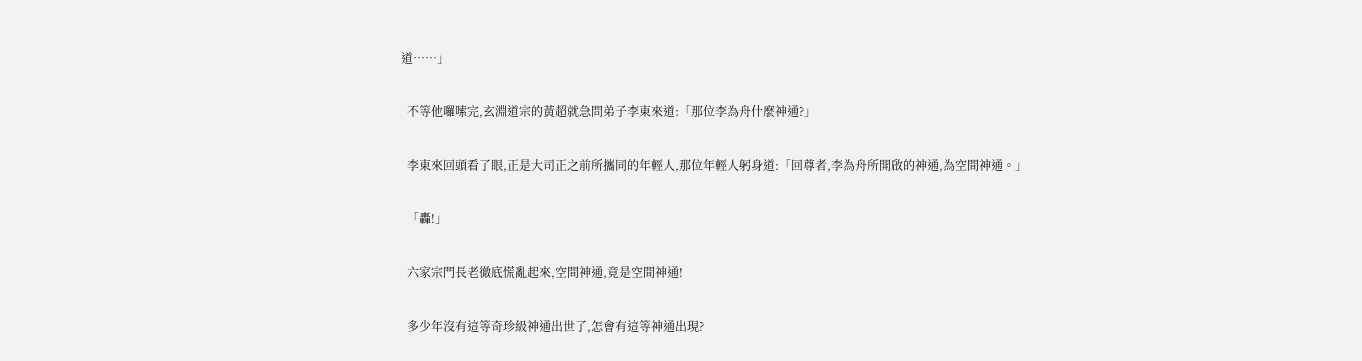道……」

  不等他囉嗦完,玄淵道宗的黃超就急問弟子李東來道:「那位李為舟什麼神通?」

  李東來回頭看了眼,正是大司正之前所攜同的年輕人,那位年輕人躬身道:「回尊者,李為舟所開啟的神通,為空間神通。」

  「轟!」

  六家宗門長老徹底慌亂起來,空間神通,竟是空間神通!

  多少年沒有這等奇珍級神通出世了,怎會有這等神通出現?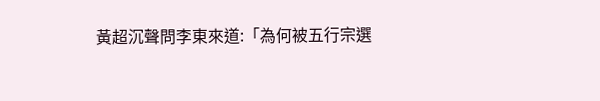黃超沉聲問李東來道:「為何被五行宗選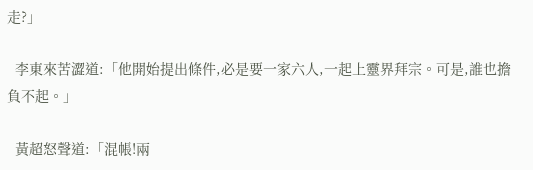走?」

  李東來苦澀道:「他開始提出條件,必是要一家六人,一起上靈界拜宗。可是,誰也擔負不起。」

  黃超怒聲道:「混帳!兩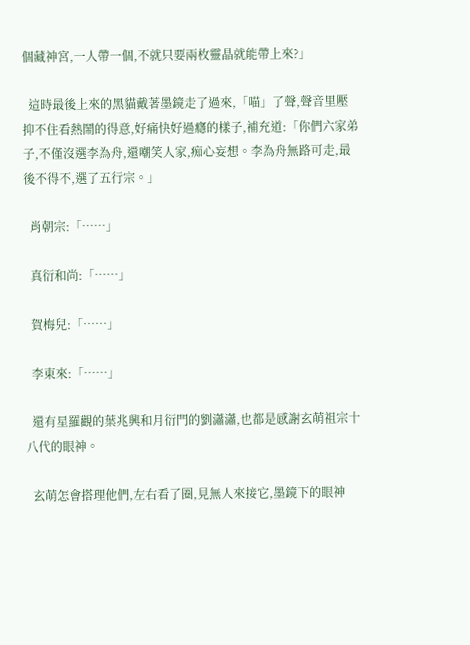個藏神宮,一人帶一個,不就只要兩枚靈晶就能帶上來?」

  這時最後上來的黑貓戴著墨鏡走了過來,「喵」了聲,聲音里壓抑不住看熱鬧的得意,好痛快好過癮的樣子,補充道:「你們六家弟子,不僅沒選李為舟,還嘲笑人家,痴心妄想。李為舟無路可走,最後不得不,選了五行宗。」

  肖朝宗:「……」

  真衍和尚:「……」

  賀梅兒:「……」

  李東來:「……」

  還有星羅觀的葉兆興和月衍門的劉瀟瀟,也都是感謝玄萌祖宗十八代的眼神。

  玄萌怎會搭理他們,左右看了圈,見無人來接它,墨鏡下的眼神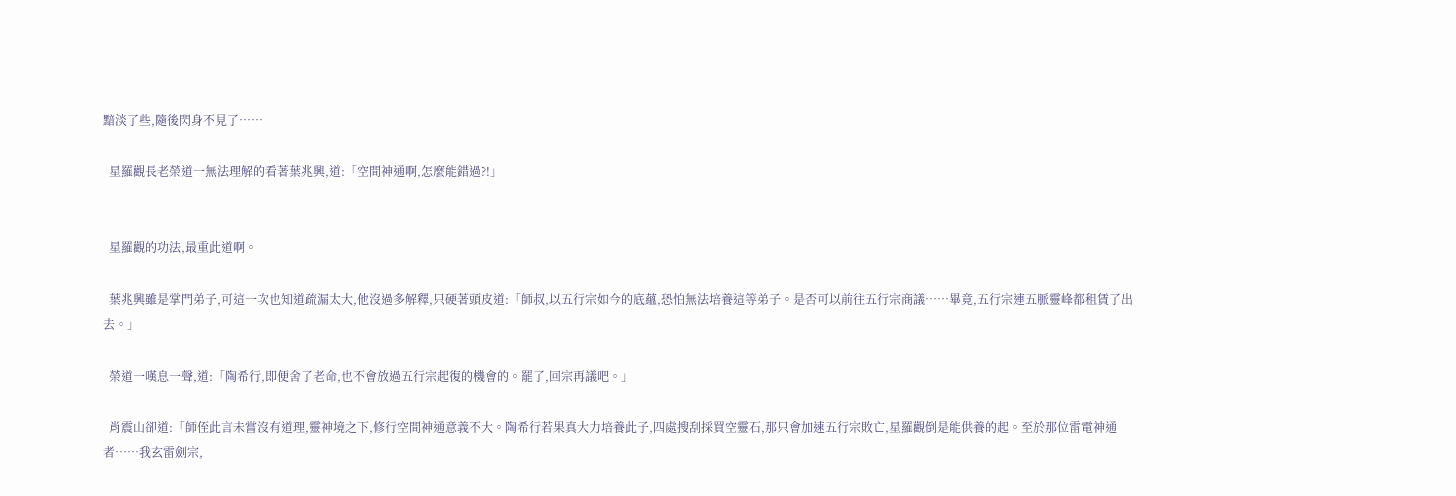黯淡了些,隨後閃身不見了……

  星羅觀長老榮道一無法理解的看著葉兆興,道:「空間神通啊,怎麼能錯過?!」


  星羅觀的功法,最重此道啊。

  葉兆興雖是掌門弟子,可這一次也知道疏漏太大,他沒過多解釋,只硬著頭皮道:「師叔,以五行宗如今的底蘊,恐怕無法培養這等弟子。是否可以前往五行宗商議……畢竟,五行宗連五脈靈峰都租賃了出去。」

  榮道一嘆息一聲,道:「陶希行,即便舍了老命,也不會放過五行宗起復的機會的。罷了,回宗再議吧。」

  肖震山卻道:「師侄此言未嘗沒有道理,靈神境之下,修行空間神通意義不大。陶希行若果真大力培養此子,四處搜刮採買空靈石,那只會加速五行宗敗亡,星羅觀倒是能供養的起。至於那位雷電神通者……我玄雷劍宗,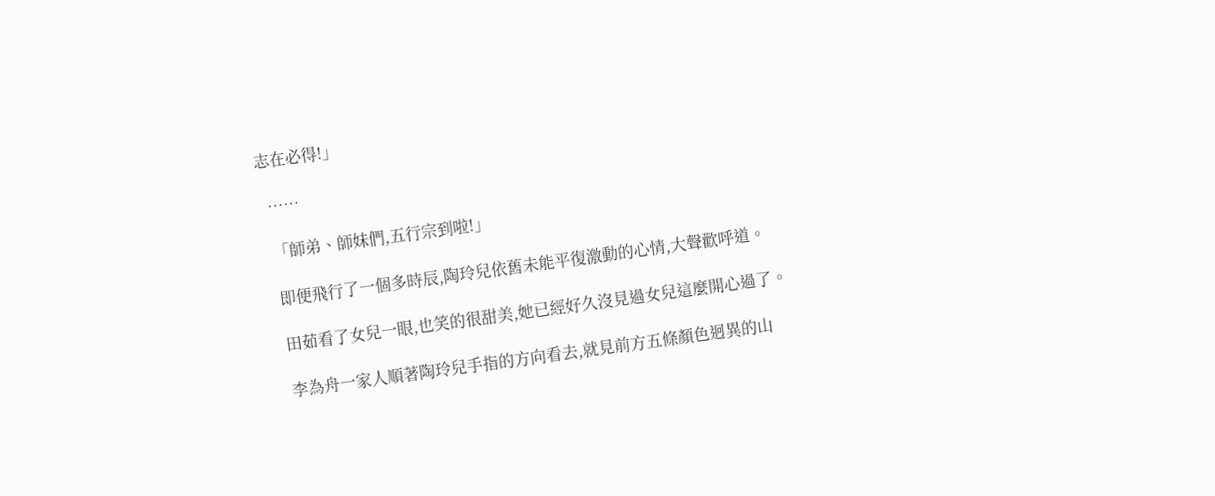志在必得!」

  ……

  「師弟、師妹們,五行宗到啦!」

  即便飛行了一個多時辰,陶玲兒依舊未能平復激動的心情,大聲歡呼道。

  田茹看了女兒一眼,也笑的很甜美,她已經好久沒見過女兒這麼開心過了。

  李為舟一家人順著陶玲兒手指的方向看去,就見前方五條顏色迥異的山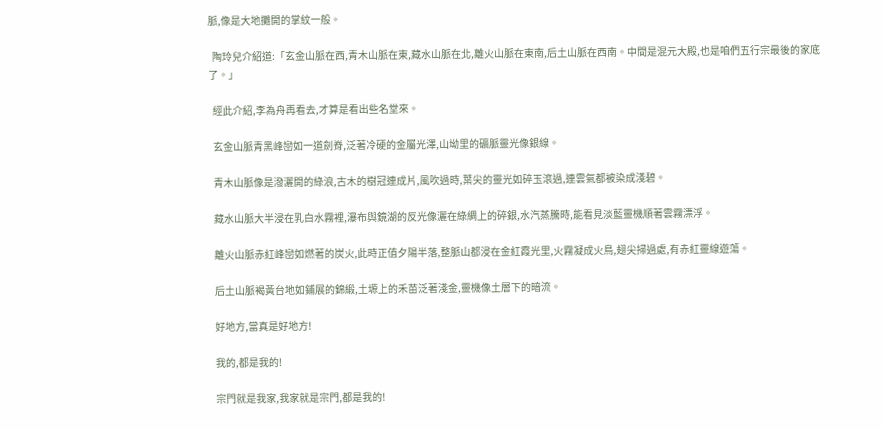脈,像是大地攤開的掌紋一般。

  陶玲兒介紹道:「玄金山脈在西,青木山脈在東,藏水山脈在北,離火山脈在東南,后土山脈在西南。中間是混元大殿,也是咱們五行宗最後的家底了。」

  經此介紹,李為舟再看去,才算是看出些名堂來。

  玄金山脈青黑峰巒如一道劍脊,泛著冷硬的金屬光澤,山坳里的礦脈靈光像銀線。

  青木山脈像是潑灑開的綠浪,古木的樹冠連成片,風吹過時,葉尖的靈光如碎玉滾過,連雲氣都被染成淺碧。

  藏水山脈大半浸在乳白水霧裡,瀑布與鏡湖的反光像灑在綠綢上的碎銀,水汽蒸騰時,能看見淡藍靈機順著雲霧漂浮。

  離火山脈赤紅峰巒如燃著的炭火,此時正值夕陽半落,整脈山都浸在金紅霞光里,火霧凝成火鳥,翅尖掃過處,有赤紅靈線遊蕩。

  后土山脈褐黃台地如鋪展的錦緞,土塬上的禾苗泛著淺金,靈機像土層下的暗流。

  好地方,當真是好地方!

  我的,都是我的!

  宗門就是我家,我家就是宗門,都是我的!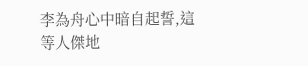李為舟心中暗自起誓,這等人傑地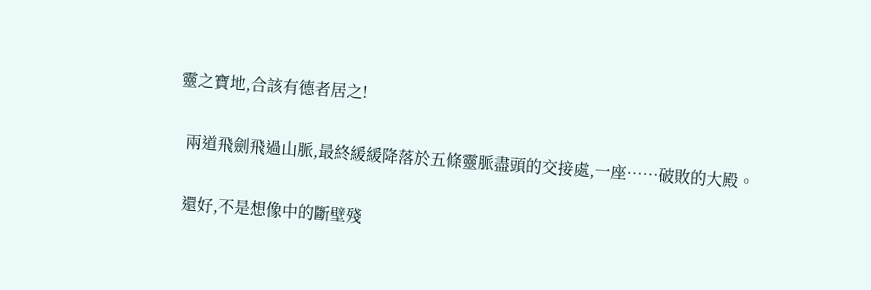靈之寶地,合該有德者居之!

  兩道飛劍飛過山脈,最終緩緩降落於五條靈脈盡頭的交接處,一座……破敗的大殿。

  還好,不是想像中的斷壁殘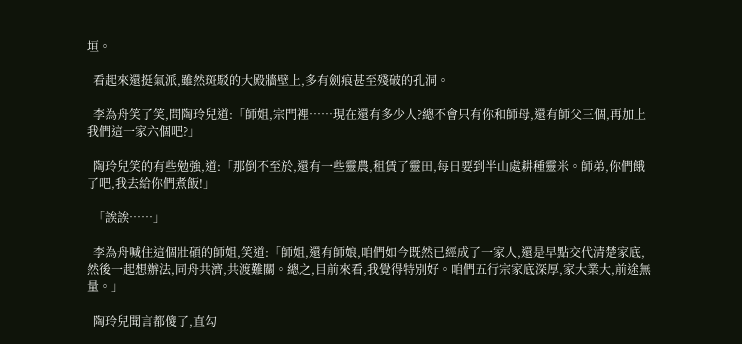垣。

  看起來還挺氣派,雖然斑駁的大殿牆壁上,多有劍痕甚至殘破的孔洞。

  李為舟笑了笑,問陶玲兒道:「師姐,宗門裡……現在還有多少人?總不會只有你和師母,還有師父三個,再加上我們這一家六個吧?」

  陶玲兒笑的有些勉強,道:「那倒不至於,還有一些靈農,租賃了靈田,每日要到半山處耕種靈米。師弟,你們餓了吧,我去給你們煮飯!」

  「誒誒……」

  李為舟喊住這個壯碩的師姐,笑道:「師姐,還有師娘,咱們如今既然已經成了一家人,還是早點交代清楚家底,然後一起想辦法,同舟共濟,共渡難關。總之,目前來看,我覺得特別好。咱們五行宗家底深厚,家大業大,前途無量。」

  陶玲兒聞言都傻了,直勾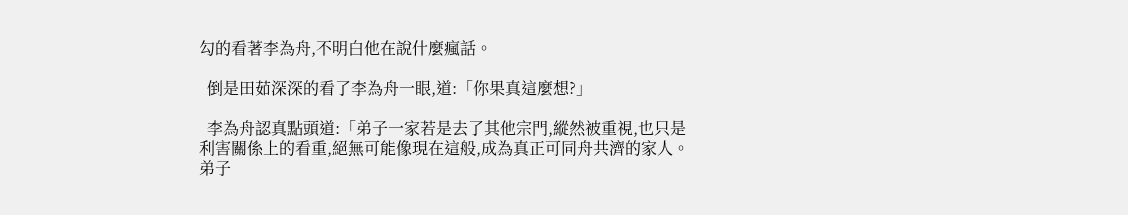勾的看著李為舟,不明白他在說什麼瘋話。

  倒是田茹深深的看了李為舟一眼,道:「你果真這麼想?」

  李為舟認真點頭道:「弟子一家若是去了其他宗門,縱然被重視,也只是利害關係上的看重,絕無可能像現在這般,成為真正可同舟共濟的家人。弟子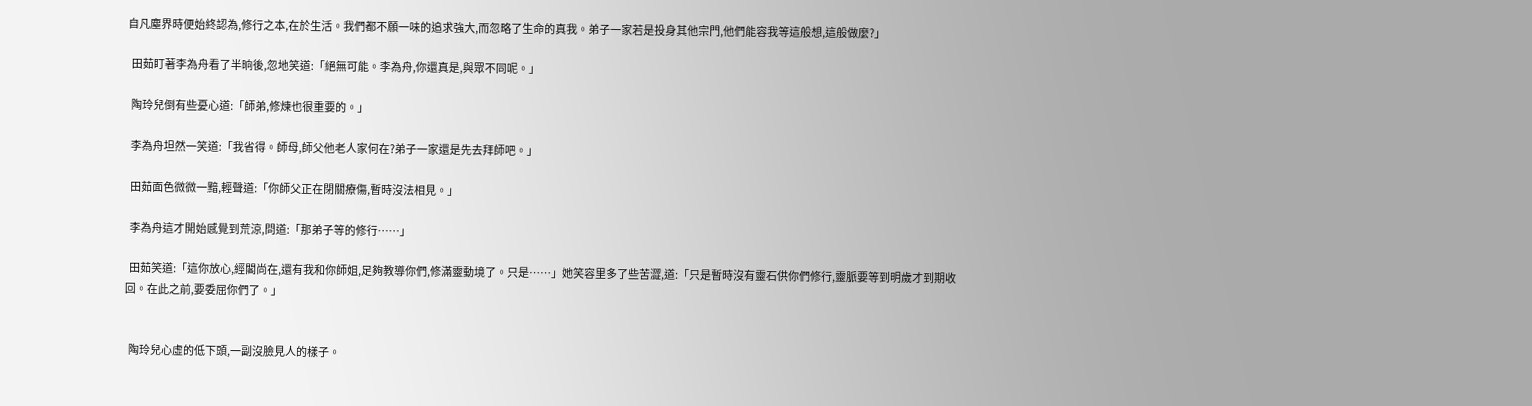自凡塵界時便始終認為,修行之本,在於生活。我們都不願一味的追求強大,而忽略了生命的真我。弟子一家若是投身其他宗門,他們能容我等這般想,這般做麼?」

  田茹盯著李為舟看了半晌後,忽地笑道:「絕無可能。李為舟,你還真是,與眾不同呢。」

  陶玲兒倒有些憂心道:「師弟,修煉也很重要的。」

  李為舟坦然一笑道:「我省得。師母,師父他老人家何在?弟子一家還是先去拜師吧。」

  田茹面色微微一黯,輕聲道:「你師父正在閉關療傷,暫時沒法相見。」

  李為舟這才開始感覺到荒涼,問道:「那弟子等的修行……」

  田茹笑道:「這你放心,經閣尚在,還有我和你師姐,足夠教導你們,修滿靈動境了。只是……」她笑容里多了些苦澀,道:「只是暫時沒有靈石供你們修行,靈脈要等到明歲才到期收回。在此之前,要委屈你們了。」


  陶玲兒心虛的低下頭,一副沒臉見人的樣子。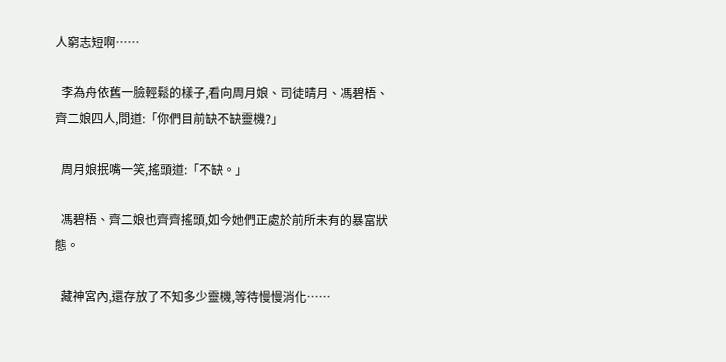人窮志短啊……

  李為舟依舊一臉輕鬆的樣子,看向周月娘、司徒晴月、馮碧梧、齊二娘四人,問道:「你們目前缺不缺靈機?」

  周月娘抿嘴一笑,搖頭道:「不缺。」

  馮碧梧、齊二娘也齊齊搖頭,如今她們正處於前所未有的暴富狀態。

  藏神宮內,還存放了不知多少靈機,等待慢慢消化……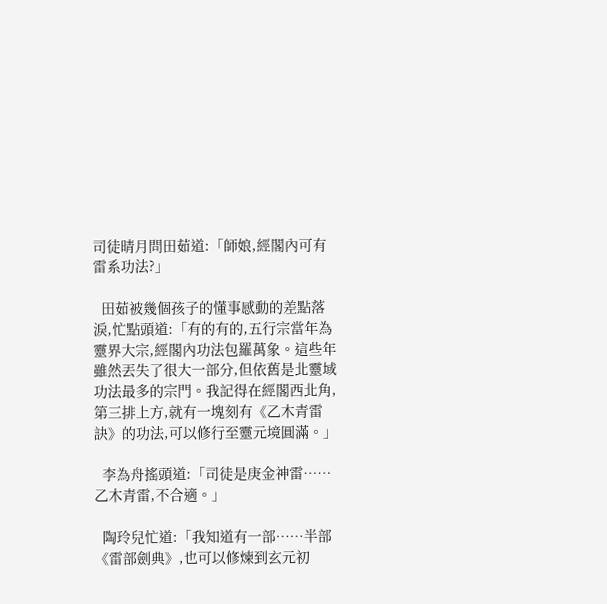司徒晴月問田茹道:「師娘,經閣內可有雷系功法?」

  田茹被幾個孩子的懂事感動的差點落淚,忙點頭道:「有的有的,五行宗當年為靈界大宗,經閣內功法包羅萬象。這些年雖然丟失了很大一部分,但依舊是北靈域功法最多的宗門。我記得在經閣西北角,第三排上方,就有一塊刻有《乙木青雷訣》的功法,可以修行至靈元境圓滿。」

  李為舟搖頭道:「司徒是庚金神雷……乙木青雷,不合適。」

  陶玲兒忙道:「我知道有一部……半部《雷部劍典》,也可以修煉到玄元初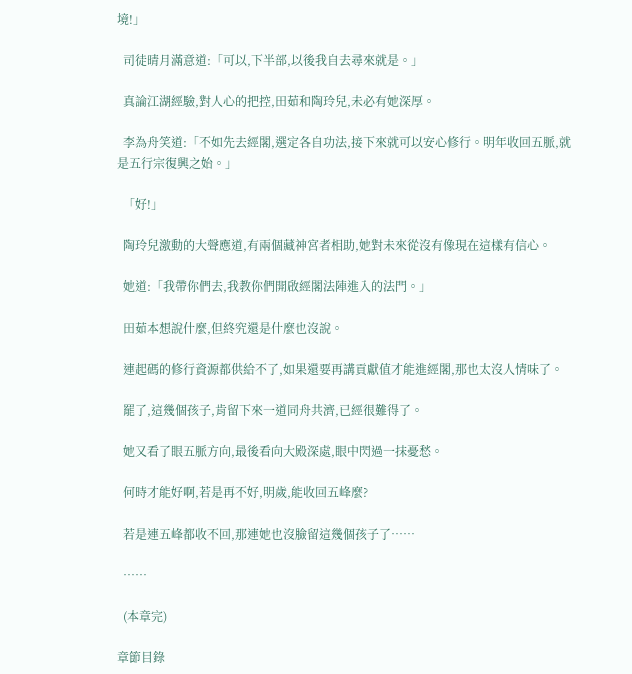境!」

  司徒晴月滿意道:「可以,下半部,以後我自去尋來就是。」

  真論江湖經驗,對人心的把控,田茹和陶玲兒,未必有她深厚。

  李為舟笑道:「不如先去經閣,選定各自功法,接下來就可以安心修行。明年收回五脈,就是五行宗復興之始。」

  「好!」

  陶玲兒激動的大聲應道,有兩個藏神宮者相助,她對未來從沒有像現在這樣有信心。

  她道:「我帶你們去,我教你們開啟經閣法陣進入的法門。」

  田茹本想說什麼,但終究還是什麼也沒說。

  連起碼的修行資源都供給不了,如果還要再講貢獻值才能進經閣,那也太沒人情味了。

  罷了,這幾個孩子,肯留下來一道同舟共濟,已經很難得了。

  她又看了眼五脈方向,最後看向大殿深處,眼中閃過一抹憂愁。

  何時才能好啊,若是再不好,明歲,能收回五峰麼?

  若是連五峰都收不回,那連她也沒臉留這幾個孩子了……

  ……

  (本章完)

章節目錄